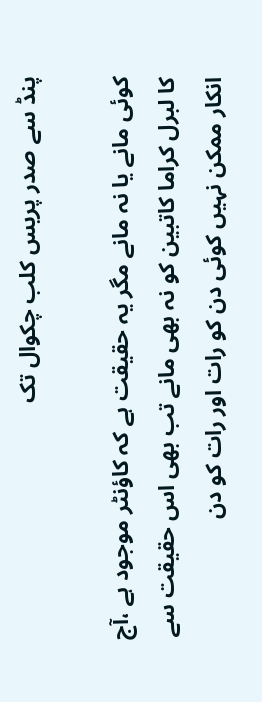پنڈ سے صدر پریس کلب چکوال تک

کوئی مانے یا نہ مانے مگر یہ حقیقت ہے کہ کاؤنٹر موجود ہے ،آج کا لبرل کراما کاتبین کو نہ بھی مانے تب بھی اس حقیقت سے انکار ممکن نہیں کوئی دن کو رات اور رات کو دن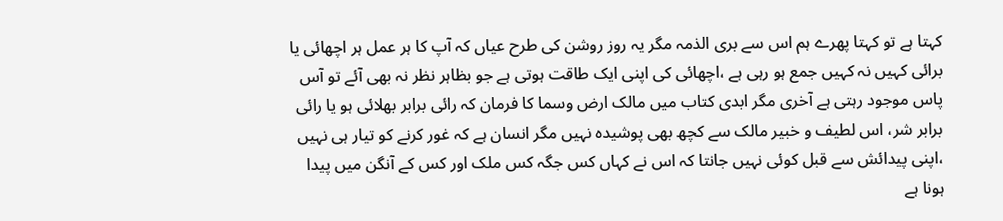کہتا ہے تو کہتا پھرے ہم اس سے بری الذمہ مگر یہ روز روشن کی طرح عیاں کہ آپ کا ہر عمل ہر اچھائی یا برائی کہیں نہ کہیں جمع ہو رہی ہے ،اچھائی کی اپنی ایک طاقت ہوتی ہے جو بظاہر نظر نہ بھی آئے تو آس پاس موجود رہتی ہے آخری مگر ابدی کتاب میں مالک ارض وسما کا فرمان کہ رائی برابر بھلائی ہو یا رائی برابر شر، اس لطیف و خبیر مالک سے کچھ بھی پوشیدہ نہیں مگر انسان ہے کہ غور کرنے کو تیار ہی نہیں ،اپنی پیدائش سے قبل کوئی نہیں جانتا کہ اس نے کہاں کس جگہ کس ملک اور کس کے آنگن میں پیدا ہونا ہے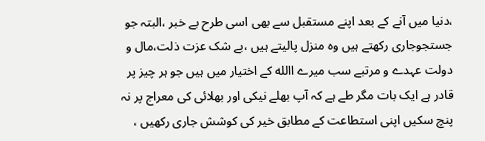،دنیا میں آنے کے بعد اپنے مستقبل سے بھی اسی طرح بے خبر ،البتہ جو جستجوجاری رکھتے ہیں وہ منزل پالیتے ہیں ،بے شک عزت ذلت،مال و دولت عہدے و مرتبے سب میرے االله کے اختیار میں ہیں جو ہر چیز پر قادر ہے ایک بات مگر طے ہے کہ آپ بھلے نیکی اور بھلائی کی معراج پر نہ پنچ سکیں اپنی استطاعت کے مطابق خیر کی کوشش جاری رکھیں ،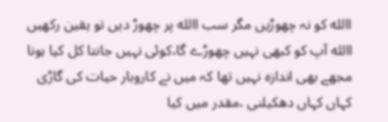االله کو نہ چھوڑیں مگر سب االله پر چھوڑ دیں تو یقین رکھیں االله آپ کو کبھی نہیں چھوڑے گا،کوئی نہیں جانتا کل کیا ہونا مجھے بھی اندازہ نہیں تھا کہ میں نے کاروبار حیات کی گاڑی کہاں کہاں دھکیلنی ،مقدر میں کیا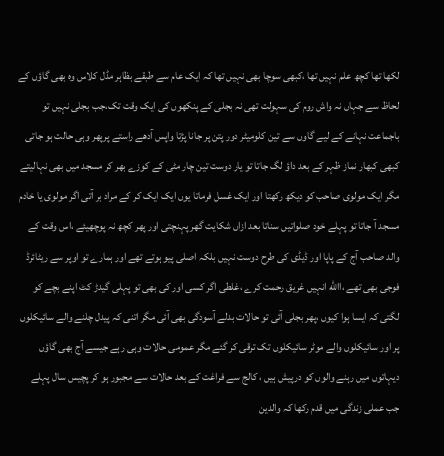لکھا تھا کچھ علم نہیں تھا ،کبھی سوچا بھی نہیں تھا کہ ایک عام سے طبقے بظاہر مڈل کلاس وہ بھی گاؤں کے لحاظ سے جہاں نہ واش روم کی سہولت تھی نہ بجلی کے پنکھوں کی ایک وقت تک،جب بجلی نہیں تو باجماعت نہانے کے لیے گاوں سے تین کلومیٹر دور پتن پر جانا پڑتا واپس آدھے راستے پرپھر وہی حالت ہو جاتی کبھی کبھار نماز ظہر کے بعد داؤ لگ جاتا تو یار دوست تین چار مٹی کے کوزے بھر کر مسجد میں بھی نہالیتے مگر ایک مولوی صاحب کو دیکھ رکھتا اور ایک غسل فرماتا یوں ایک ایک کر کے مراد بر آتی اگر مولوی یا خادم مسجد آ جاتا تو پہلے خود صلواتیں سناتا بعد ازاں شکایت گھر پہنچتی اور پھر کچھ نہ پوچھیئے ،اس وقت کے والد صاحب آج کے پاپا اور ڈیڈی کی طرح دوست نہیں بلکہ اصلی پیو ہوتے تھے اور ہمارے تو اوپر سے ریٹائرڈ فوجی بھی تھے ،االله انہیں غریق رحمت کرے ،غلطی اگر کسی اور کی بھی تو پہلی گیدڑ کٹ اپنے بچے کو لگتی کہ ایسا ہوا کیوں ،پھر بجلی آئی تو حالات بدلے آسودگی بھی آئی مگر اتنی کہ پیدل چلنے والے سائیکلوں پر اور سائیکلوں والے موٹر سائیکلوں تک ترقی کر گئے مگر عمومی حالات وہی رہے جیسے آج بھی گاؤں دیہاتوں میں رہنے والوں کو درپیش ہیں ، کالج سے فراغت کے بعد حالات سے مجبور ہو کر پچیس سال پہلے جب عملی زندگی میں قدم رکھا کہ والدین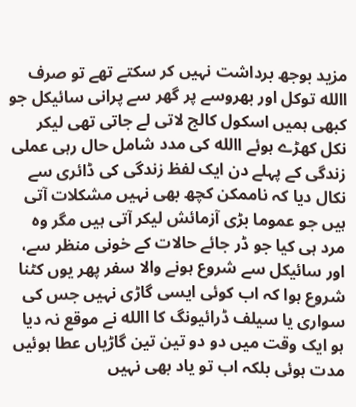مزید بوجھ برداشت نہیں کر سکتے تھے تو صرف االله توکل اور بھروسے پر گھر سے پرانی سائیکل جو کبھی ہمیں اسکول کالج لاتی لے جاتی تھی لیکر نکل کھڑے ہوئے االله کی مدد شامل حال رہی عملی زندگی کے پہلے دن ایک لفظ زندگی کی ڈائری سے نکال دیا کہ ناممکن کچھ بھی نہیں مشکلات آتی ہیں جو عموما بڑی آزمائش لیکر آتی ہیں مگر وہ مرد ہی کیا جو ڈر جائے حالات کے خونی منظر سے، اور سائیکل سے شروع ہونے والا سفر پھر یوں کٹنا شروع ہوا کہ اب کوئی ایسی گاڑی نہیں جس کی سواری یا سیلف ڈرائیونگ کا االله نے موقع نہ دیا ہو ایک وقت میں دو دو تین تین گاڑیاں عطا ہوئیں مدت ہوئی بلکہ اب تو یاد بھی نہیں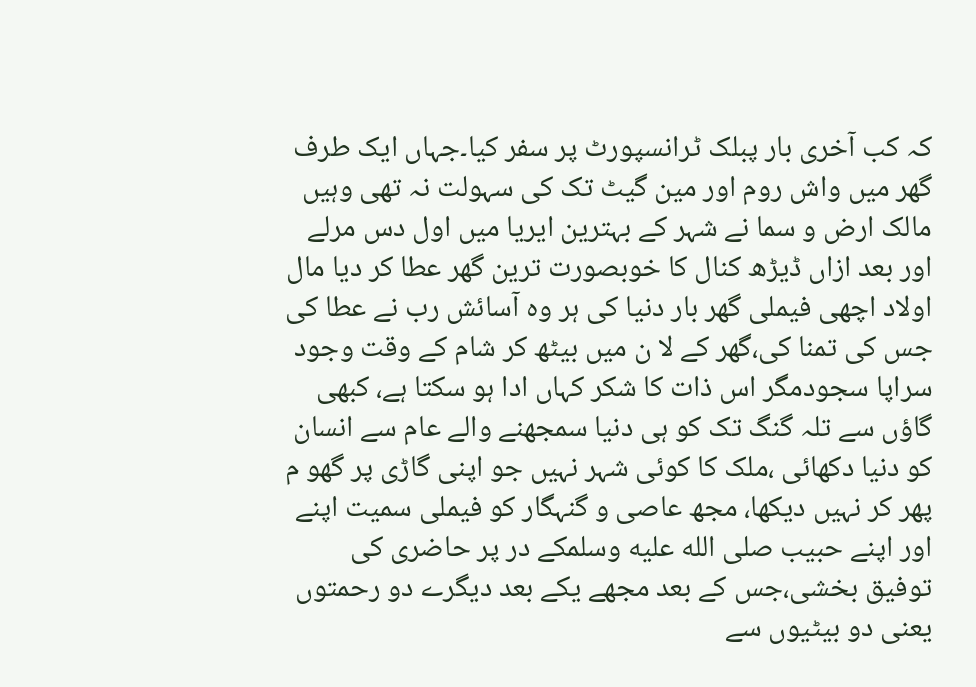کہ کب آخری بار پبلک ٹرانسپورٹ پر سفر کیا۔جہاں ایک طرف گھر میں واش روم اور مین گیٹ تک کی سہولت نہ تھی وہیں مالک ارض و سما نے شہر کے بہترین ایریا میں اول دس مرلے اور بعد ازاں ڈیڑھ کنال کا خوبصورت ترین گھر عطا کر دیا مال اولاد اچھی فیملی گھر بار دنیا کی ہر وہ آسائش رب نے عطا کی جس کی تمنا کی،گھر کے لا ن میں بیٹھ کر شام کے وقت وجود سراپا سجودمگر اس ذات کا شکر کہاں ادا ہو سکتا ہے، کبھی گاؤں سے تلہ گنگ تک کو ہی دنیا سمجھنے والے عام سے انسان کو دنیا دکھائی ،ملک کا کوئی شہر نہیں جو اپنی گاڑی پر گھو م پھر کر نہیں دیکھا، مجھ عاصی و گنہگار کو فیملی سمیت اپنے اور اپنے حبیب صلى الله عليه وسلمکے در پر حاضری کی توفیق بخشی،جس کے بعد مجھے یکے بعد دیگرے دو رحمتوں یعنی دو بیٹیوں سے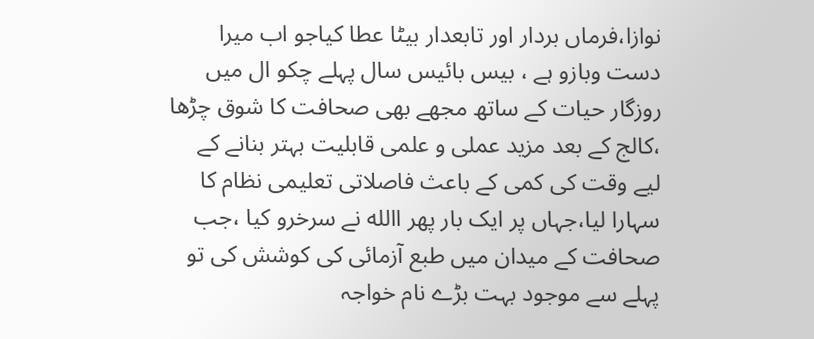نوازا،فرماں بردار اور تابعدار بیٹا عطا کیاجو اب میرا دست وبازو ہے ، بیس بائیس سال پہلے چکو ال میں روزگار حیات کے ساتھ مجھے بھی صحافت کا شوق چڑھا ،کالج کے بعد مزید عملی و علمی قابلیت بہتر بنانے کے لیے وقت کی کمی کے باعث فاصلاتی تعلیمی نظام کا سہارا لیا،جہاں پر ایک بار پھر االله نے سرخرو کیا ،جب صحافت کے میدان میں طبع آزمائی کی کوشش کی تو پہلے سے موجود بہت بڑے نام خواجہ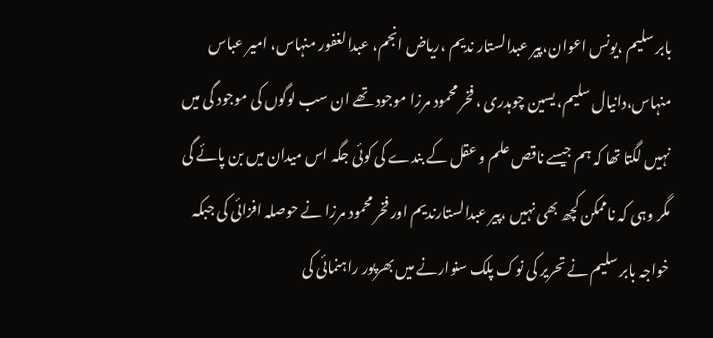بابر سلیم ،یونس اعوان،پیر عبدالستار ندیم ،ریاض انجم، عبدالغفور منہاس، امیر عباس منہاس،دانیال سلیم، یسین چوہدری ، فخر محمود مرزا موجود تھے ان سب لوگوں کی موجود گی میں نہیں لگتا تھا کہ ہم جیسے ناقص علم و عقل کے بندے کی کوئی جگہ اس میدان میں بن پائے گی مگر وہی کہ ناممکن کچھ بھی نہیں ،پیر عبدالستارندیم اور فخر محمود مرزا نے حوصلہ افزائی کی جبکہ خواجہ بابر سلیم نے تحریر کی نوک پلک سنوارنے میں بھرپور راہنمائی کی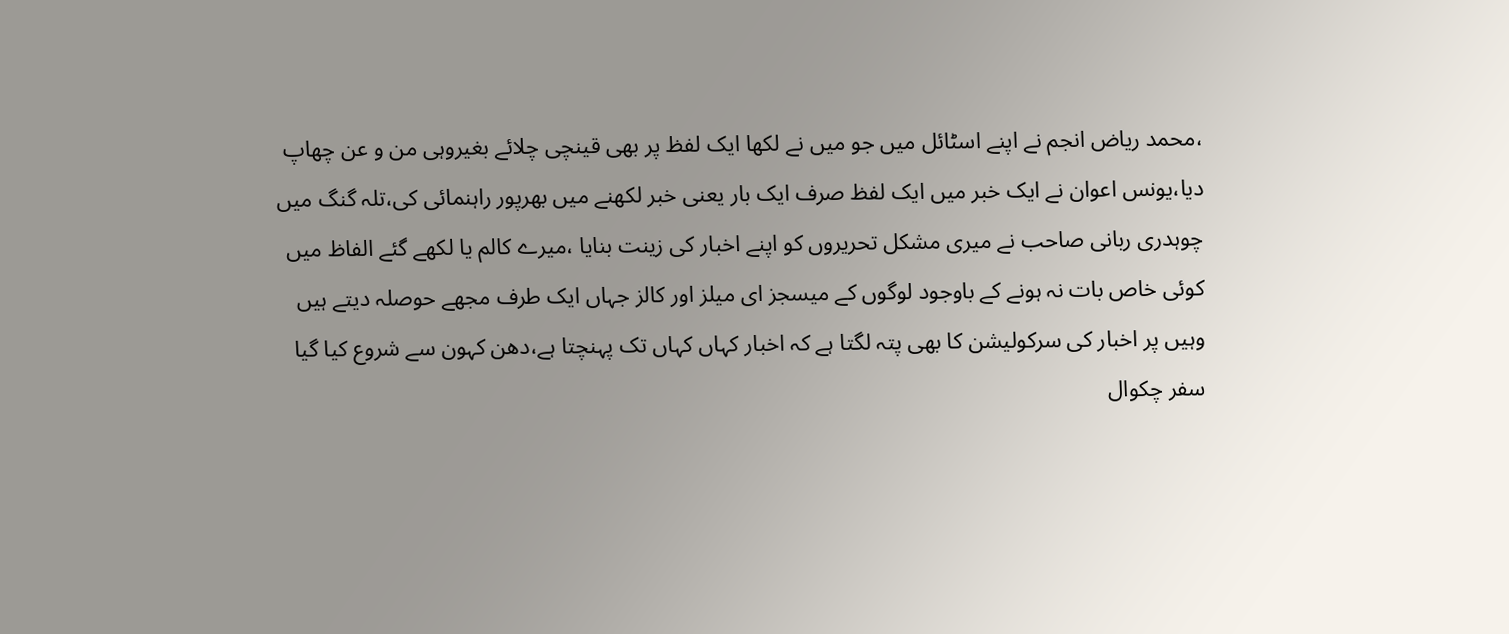،محمد ریاض انجم نے اپنے اسٹائل میں جو میں نے لکھا ایک لفظ پر بھی قینچی چلائے بغیروہی من و عن چھاپ دیا،یونس اعوان نے ایک خبر میں ایک لفظ صرف ایک بار یعنی خبر لکھنے میں بھرپور راہنمائی کی،تلہ گنگ میں چوہدری ربانی صاحب نے میری مشکل تحریروں کو اپنے اخبار کی زینت بنایا ،میرے کالم یا لکھے گئے الفاظ میں کوئی خاص بات نہ ہونے کے باوجود لوگوں کے میسجز ای میلز اور کالز جہاں ایک طرف مجھے حوصلہ دیتے ہیں وہیں پر اخبار کی سرکولیشن کا بھی پتہ لگتا ہے کہ اخبار کہاں کہاں تک پہنچتا ہے،دھن کہون سے شروع کیا گیا سفر چکوال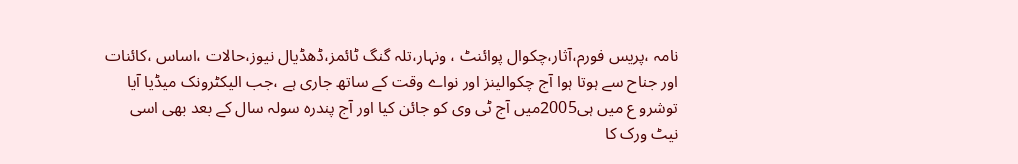نامہ ،پریس فورم،آثار،چکوال پوائنٹ ، ونہار،تلہ گنگ ٹائمز،ڈھڈیال نیوز،حالات ،اساس ،کائنات اور جناح سے ہوتا ہوا آج چکوالینز اور نواے وقت کے ساتھ جاری ہے ،جب الیکٹرونک میڈیا آیا توشرو ع میں ہی2005میں آج ٹی وی کو جائن کیا اور آج پندرہ سولہ سال کے بعد بھی اسی نیٹ ورک کا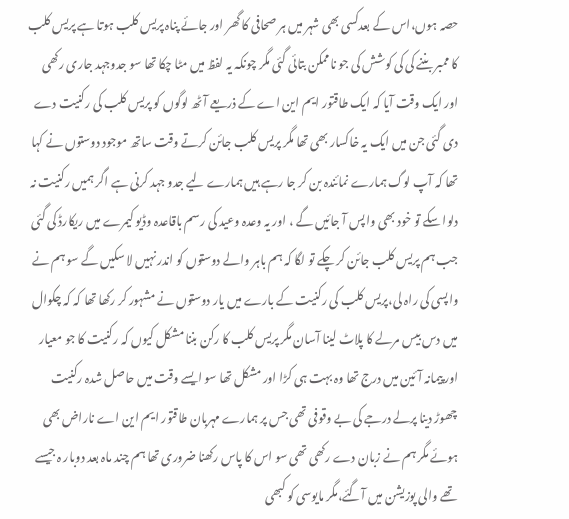حصہ ہوں،اس کے بعدکسی بھی شہر میں ہر صحافی کا گھر اور جائے پناہ پریس کلب ہوتا ہے پریس کلب کا ممبر بننے کی کی کوشش کی جو ناممکن بتائی گئی مگر چونکہ یہ لفظ میں مٹا چکا تھا سو جدوجہد جاری رکھی اور ایک وقت آیا کہ ایک طاقتور ایم این اے کے ذریعے آٹھ لوگوں کو پریس کلب کی رکنیت دے دی گئی جن میں ایک یہ خاکسار بھی تھا مگر پریس کلب جائن کرتے وقت ساتھ موجود دوستوں نے کہا تھا کہ آپ لوگ ہمارے نمائندہ بن کر جا رہے ہیں ہمارے لیے جدو جہد کرنی ہے اگر ہمیں رکنیت نہ دلوا سکے تو خود بھی واپس آ جائیں گے ، اور یہ وعدہ وعید کی رسم باقاعدہ وڈیو کیمرے میں ریکارڈ کی گئی جب ہم پریس کلب جائن کر چکے تو لگا کہ ہم باہر والے دوستوں کو اندر نہیں لا سکیں گے سو ہم نے واپسی کی راہ لی،پریس کلب کی رکنیت کے بارے میں یار دوستوں نے مشہور کر رکھا تھا کہ کہ چکوال میں دس بیس مرلے کا پلاٹ لینا آسان مگر پریس کلب کا رکن بننا مشکل کیوں کہ رکنیت کا جو معیار اور پیمانہ آئین میں درج تھا وہ بہت ہی کڑا اور مشکل تھا سو ایسے وقت میں حاصل شدہ رکنیت چھوڑ دینا پرلے درجے کی بے وقوفی تھی جس پر ہمارے مہربان طاقتور ایم این اے ناراض بھی ہوئے مگر ہم نے زبان دے رکھی تھی سو اس کا پاس رکھنا ضروری تھا ہم چند ماہ بعد دوبار ہ جیسے تھے والی پوزیشن میں آگئے،مگر مایوسی کو کبھی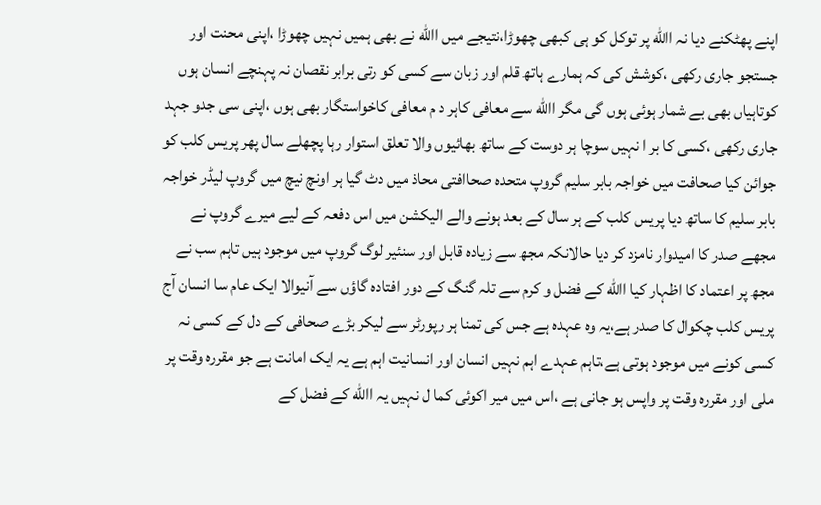اپنے پھٹکنے دیا نہ االله پر توکل کو ہی کبھی چھوڑا،نتیجے میں االله نے بھی ہمیں نہیں چھوڑا ،اپنی محنت اور جستجو جاری رکھی ،کوشش کی کہ ہمارے ہاتھ قلم اور زبان سے کسی کو رتی برابر نقصان نہ پہنچے انسان ہوں کوتاہیاں بھی بے شمار ہوئی ہوں گی مگر االله سے معافی کاہر د م معافی کاخواستگار بھی ہوں ،اپنی سی جدو جہد جاری رکھی ،کسی کا بر ا نہیں سوچا ہر دوست کے ساتھ بھائیوں والا تعلق استوار رہا پچھلے سال پھر پریس کلب کو جوائن کیا صحافت میں خواجہ بابر سلیم گروپ متحدہ صحاافتی محاذ میں دٹ گیا ہر اونچ نیچ میں گروپ لیڈر خواجہ بابر سلیم کا ساتھ دیا پریس کلب کے ہر سال کے بعد ہونے والے الیکشن میں اس دفعہ کے لیے میرے گروپ نے مجھے صدر کا امیدوار نامزد کر دیا حالانکہ مجھ سے زیادہ قابل اور سنئیر لوگ گروپ میں موجود ہیں تاہم سب نے مجھ پر اعتماد کا اظہار کیا االله کے فضل و کرم سے تلہ گنگ کے دور افتادہ گاؤں سے آنیوالا ایک عام سا انسان آج پریس کلب چکوال کا صدر ہے،یہ وہ عہدہ ہے جس کی تمنا ہر رپورٹر سے لیکر بڑے صحافی کے دل کے کسی نہ کسی کونے میں موجود ہوتی ہے،تاہم عہدے اہم نہیں انسان اور انسانیت اہم ہے یہ ایک امانت ہے جو مقررہ وقت پر ملی اور مقررہ وقت پر واپس ہو جانی ہے ،اس میں میر اکوئی کما ل نہیں یہ االله کے فضل کے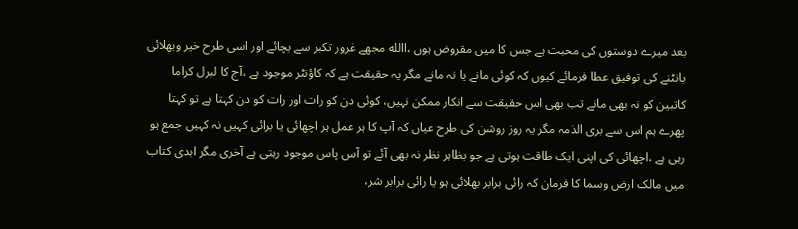بعد میرے دوستوں کی محبت ہے جس کا میں مقروض ہوں ،االله مجھے غرور تکبر سے بچائے اور اسی طرح خیر وبھلائی بانٹنے کی توفیق عطا فرمائے کیوں کہ کوئی مانے یا نہ مانے مگر یہ حقیقت ہے کہ کاؤنٹر موجود ہے ،آج کا لبرل کراما کاتبین کو نہ بھی مانے تب بھی اس حقیقت سے انکار ممکن نہیں، کوئی دن کو رات اور رات کو دن کہتا ہے تو کہتا پھرے ہم اس سے بری الذمہ مگر یہ روز روشن کی طرح عیاں کہ آپ کا ہر عمل ہر اچھائی یا برائی کہیں نہ کہیں جمع ہو رہی ہے ،اچھائی کی اپنی ایک طاقت ہوتی ہے جو بظاہر نظر نہ بھی آئے تو آس پاس موجود رہتی ہے آخری مگر ابدی کتاب میں مالک ارض وسما کا فرمان کہ رائی برابر بھلائی ہو یا رائی برابر شر،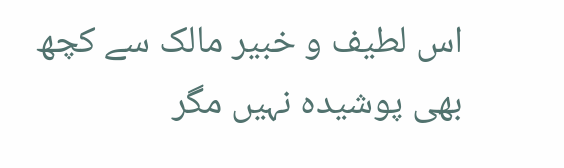اس لطیف و خبیر مالک سے کچھ بھی پوشیدہ نہیں مگر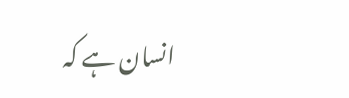انسان ہے کہ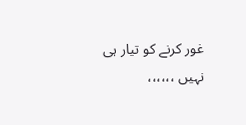غور کرنے کو تیار ہی نہیں ،،،،،،